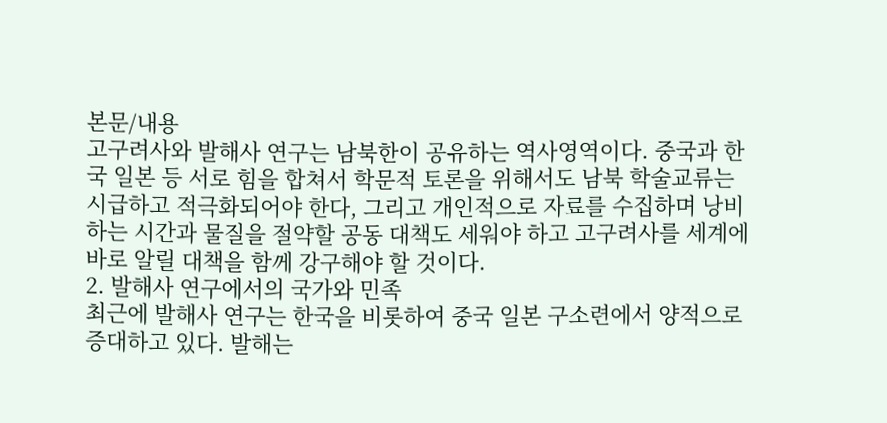본문/내용
고구려사와 발해사 연구는 남북한이 공유하는 역사영역이다. 중국과 한국 일본 등 서로 힘을 합쳐서 학문적 토론을 위해서도 남북 학술교류는 시급하고 적극화되어야 한다, 그리고 개인적으로 자료를 수집하며 낭비하는 시간과 물질을 절약할 공동 대책도 세워야 하고 고구려사를 세계에 바로 알릴 대책을 함께 강구해야 할 것이다.
2. 발해사 연구에서의 국가와 민족
최근에 발해사 연구는 한국을 비롯하여 중국 일본 구소련에서 양적으로 증대하고 있다. 발해는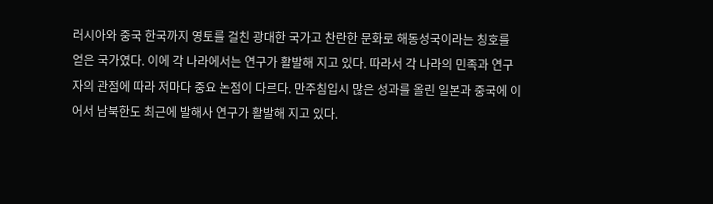러시아와 중국 한국까지 영토를 걸친 광대한 국가고 찬란한 문화로 해동성국이라는 칭호를 얻은 국가였다. 이에 각 나라에서는 연구가 활발해 지고 있다. 따라서 각 나라의 민족과 연구자의 관점에 따라 저마다 중요 논점이 다르다. 만주침입시 많은 성과를 올린 일본과 중국에 이어서 남북한도 최근에 발해사 연구가 활발해 지고 있다.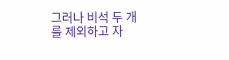그러나 비석 두 개를 제외하고 자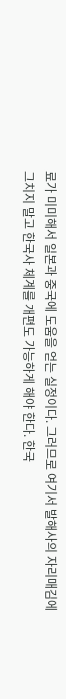료가 미미해서 일본과 중국에 도움을 얻는 실정이다. 그러므로 여기서 발해사의 자리매김에 그치지 말고 한국사 체계를 개편도 가능하게 해야 한다. 한국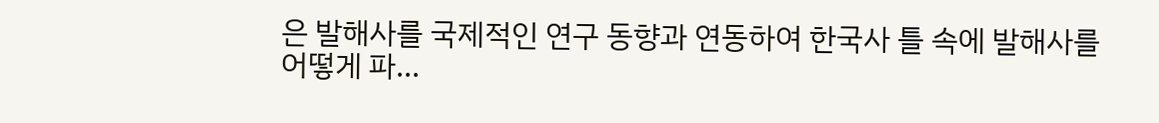은 발해사를 국제적인 연구 동향과 연동하여 한국사 틀 속에 발해사를 어떻게 파…